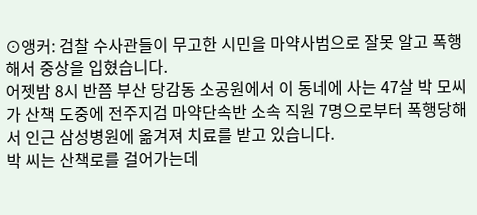⊙앵커: 검찰 수사관들이 무고한 시민을 마약사범으로 잘못 알고 폭행해서 중상을 입혔습니다.
어젯밤 8시 반쯤 부산 당감동 소공원에서 이 동네에 사는 47살 박 모씨가 산책 도중에 전주지검 마약단속반 소속 직원 7명으로부터 폭행당해서 인근 삼성병원에 옮겨져 치료를 받고 있습니다.
박 씨는 산책로를 걸어가는데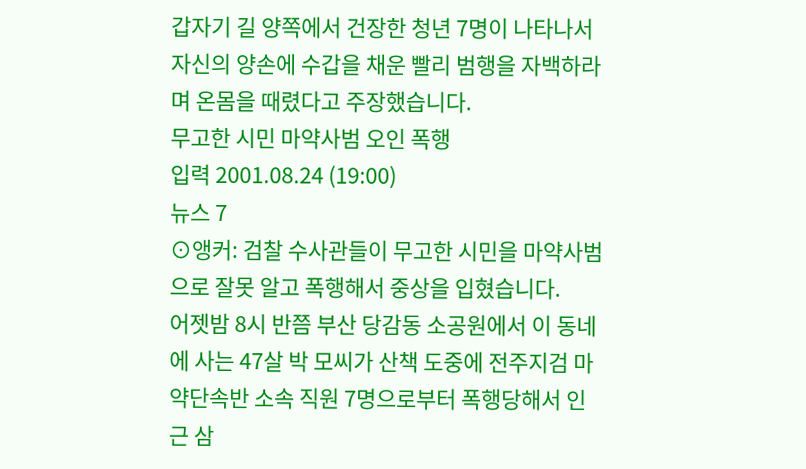갑자기 길 양쪽에서 건장한 청년 7명이 나타나서 자신의 양손에 수갑을 채운 빨리 범행을 자백하라며 온몸을 때렸다고 주장했습니다.
무고한 시민 마약사범 오인 폭행
입력 2001.08.24 (19:00)
뉴스 7
⊙앵커: 검찰 수사관들이 무고한 시민을 마약사범으로 잘못 알고 폭행해서 중상을 입혔습니다.
어젯밤 8시 반쯤 부산 당감동 소공원에서 이 동네에 사는 47살 박 모씨가 산책 도중에 전주지검 마약단속반 소속 직원 7명으로부터 폭행당해서 인근 삼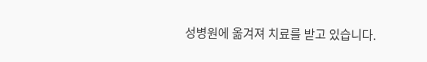성병원에 옮겨져 치료를 받고 있습니다.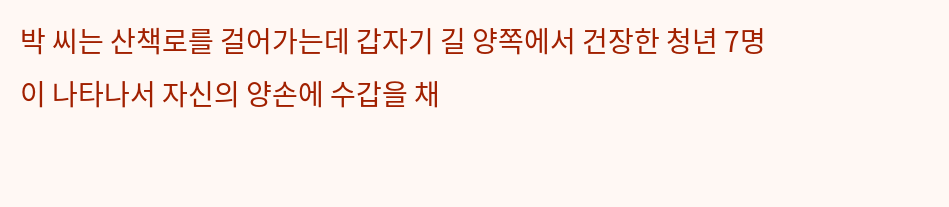박 씨는 산책로를 걸어가는데 갑자기 길 양쪽에서 건장한 청년 7명이 나타나서 자신의 양손에 수갑을 채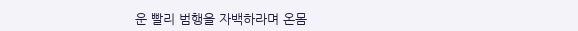운 빨리 범행을 자백하라며 온몸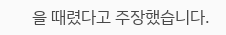을 때렸다고 주장했습니다.